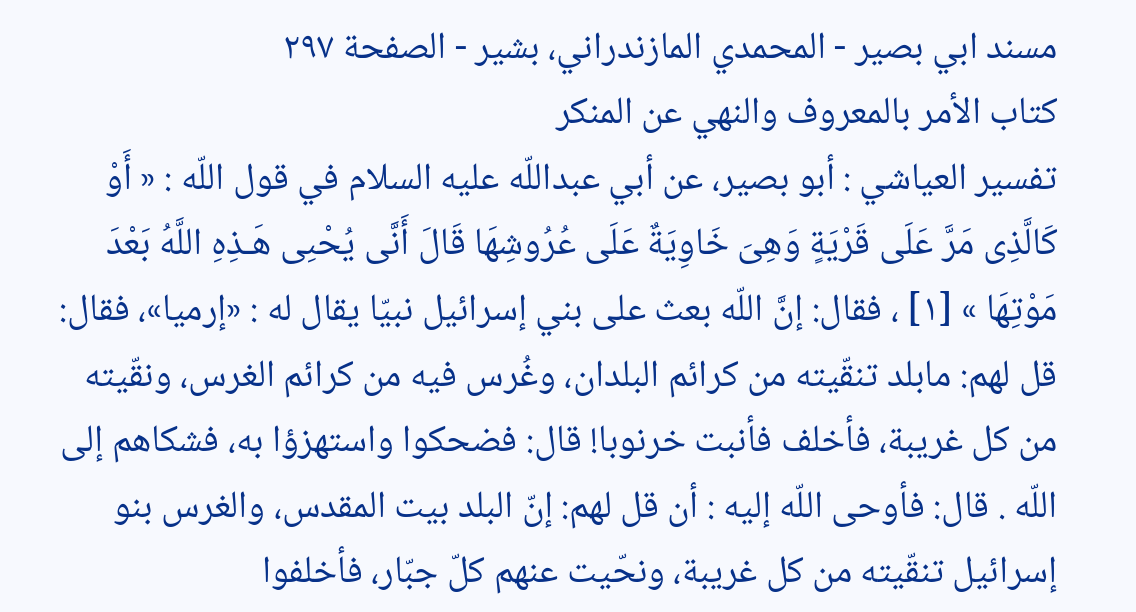مسند ابي بصير - المحمدي المازندراني، بشير - الصفحة ٢٩٧
كتاب الأمر بالمعروف والنهي عن المنكر
تفسير العياشي : أبو بصير، عن أبي عبداللّه عليه السلام في قول اللّه : « أَوْ كَالَّذِى مَرَّ عَلَى قَرْيَةٍ وَهِىَ خَاوِيَةٌ عَلَى عُرُوشِهَا قَالَ أَنَّى يُحْىِى هَـذِهِ اللَّهُ بَعْدَ مَوْتِهَا » [١] ، فقال: إنَّ اللّه بعث على بني إسرائيل نبيّا يقال له : «إرميا»، فقال: قل لهم: مابلد تنقّيته من كرائم البلدان، وغُرس فيه من كرائم الغرس، ونقّيته من كل غريبة، فأخلف فأنبت خرنوبا! قال: فضحكوا واستهزؤا به، فشكاهم إلى اللّه . قال: فأوحى اللّه إليه : أن قل لهم: إنّ البلد بيت المقدس، والغرس بنو إسرائيل تنقّيته من كل غريبة، ونحّيت عنهم كلّ جبّار، فأخلفوا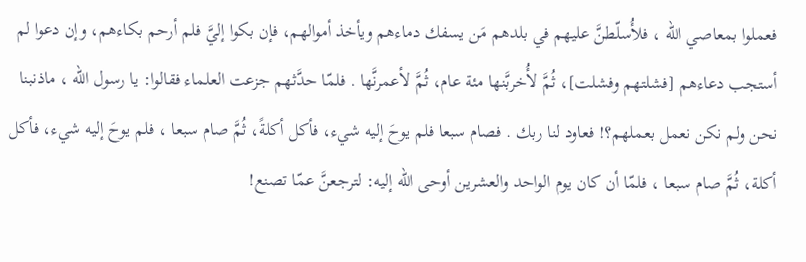فعملوا بمعاصي اللّه ، فلأُسلّطنَّ عليهم في بلدهم مَن يسفك دماءهم ويأخذ أموالهم، فإن بكوا إليَّ فلم أرحم بكاءهم، وإن دعوا لم أستجب دعاءهم [فشلتهم وفشلت]، ثُمَّ لأُخربَّنها مئة عام، ثُمَّ لأعمرنَّها . فلمّا حدَّثهم جزعت العلماء فقالوا: يا رسول اللّه ، ماذنبنا نحن ولم نكن نعمل بعملهم؟! فعاود لنا ربك . فصام سبعا فلم يوحَ إليه شيء، فأكل أكلةً، ثُمَّ صام سبعا ، فلم يوحَ إليه شيء، فأكل أكلة، ثُمَّ صام سبعا ، فلمّا أن كان يوم الواحد والعشرين أوحى اللّه إليه: لترجعنَّ عمّا تصنع!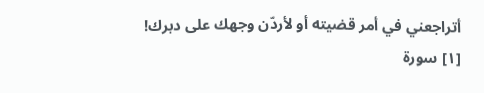أتراجعني في أمر قضيته أو لأردّن وجهك على دبرك!
[١] سورة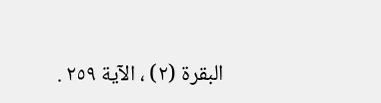البقرة (٢) ، الآية ٢٥٩ .